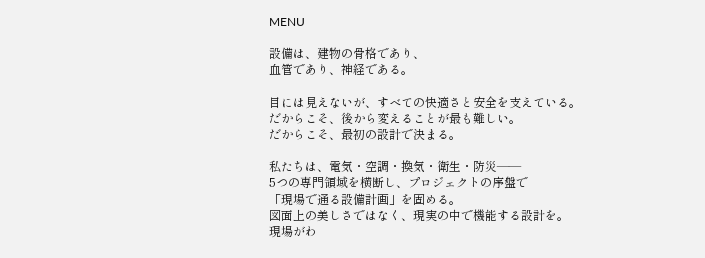MENU

設備は、建物の骨格であり、
血管であり、神経である。

目には見えないが、すべての快適さと安全を支えている。
だからこそ、後から変えることが最も難しい。
だからこそ、最初の設計で決まる。

私たちは、電気・空調・換気・衛生・防災——
5つの専門領域を横断し、プロジェクトの序盤で
「現場で通る設備計画」を固める。
図面上の美しさではなく、現実の中で機能する設計を。
現場がわ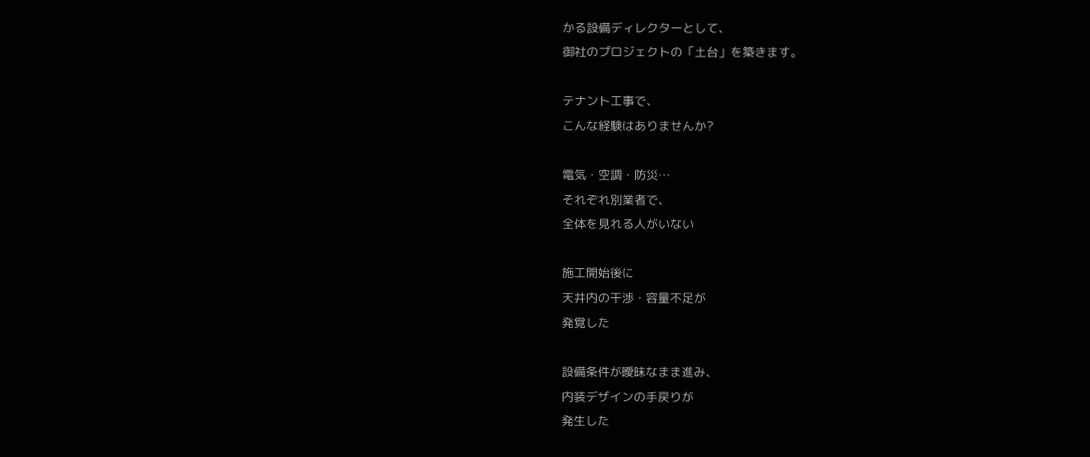かる設備ディレクターとして、
御社のプロジェクトの「土台」を築きます。

テナント工事で、
こんな経験はありませんか?

電気・空調・防災…
それぞれ別業者で、
全体を見れる人がいない

施工開始後に
天井内の干渉・容量不足が
発覚した

設備条件が曖昧なまま進み、
内装デザインの手戻りが
発生した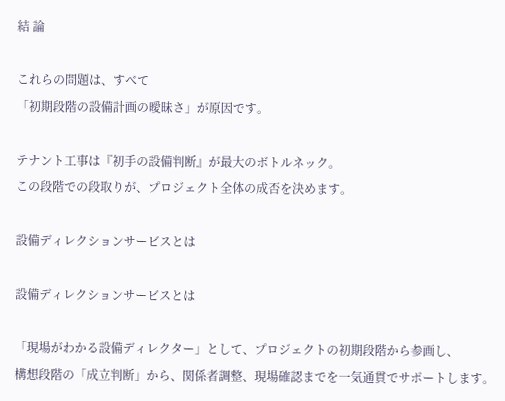結 論

これらの問題は、すべて
「初期段階の設備計画の曖昧さ」が原因です。

テナント工事は『初手の設備判断』が最大のボトルネック。
この段階での段取りが、プロジェクト全体の成否を決めます。

設備ディレクションサービスとは

設備ディレクションサービスとは

「現場がわかる設備ディレクター」として、プロジェクトの初期段階から参画し、
構想段階の「成立判断」から、関係者調整、現場確認までを一気通貫でサポートします。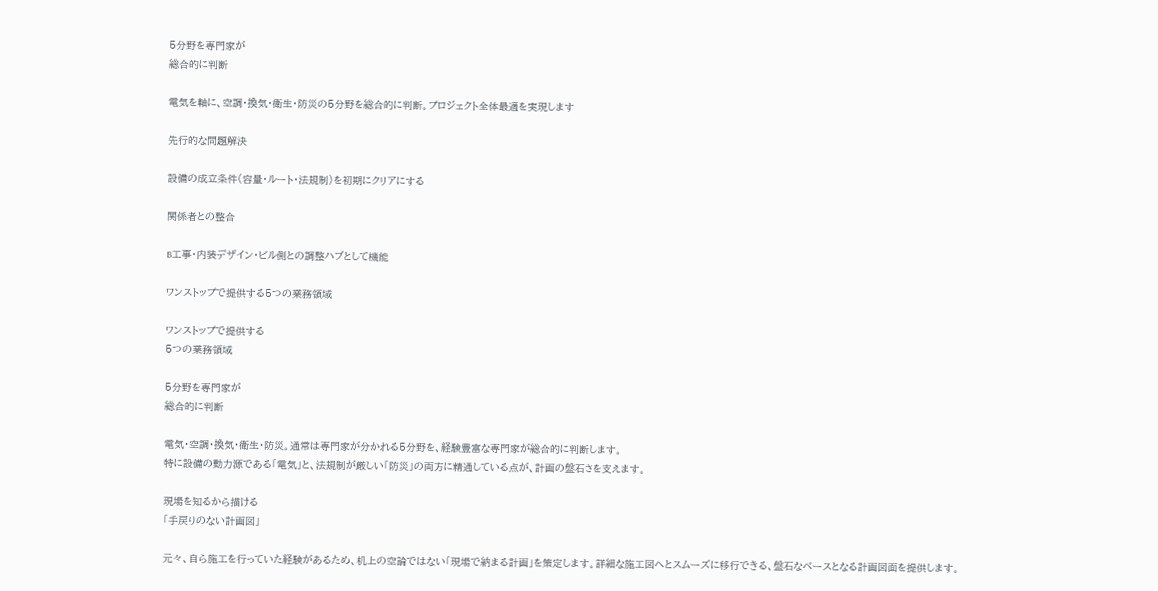5分野を専門家が
総合的に判断

電気を軸に、空調・換気・衛生・防災の5分野を総合的に判断。プロジェクト全体最適を実現します

先行的な問題解決

設備の成立条件(容量・ルート・法規制)を初期にクリアにする

関係者との整合

B工事・内装デザイン・ビル側との調整ハブとして機能

ワンストップで提供する5つの業務領域

ワンストップで提供する
5つの業務領域

5分野を専門家が
総合的に判断

電気・空調・換気・衛生・防災。通常は専門家が分かれる5分野を、経験豊富な専門家が総合的に判断します。
特に設備の動力源である「電気」と、法規制が厳しい「防災」の両方に精通している点が、計画の盤石さを支えます。

現場を知るから描ける
「手戻りのない計画図」

元々、自ら施工を行っていた経験があるため、机上の空論ではない「現場で納まる計画」を策定します。詳細な施工図へとスムーズに移行できる、盤石なベースとなる計画図面を提供します。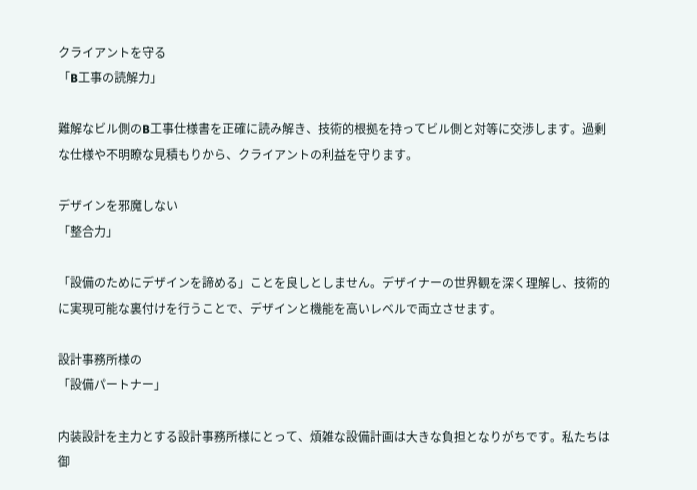クライアントを守る
「B工事の読解力」

難解なビル側のB工事仕様書を正確に読み解き、技術的根拠を持ってビル側と対等に交渉します。過剰な仕様や不明瞭な見積もりから、クライアントの利益を守ります。

デザインを邪魔しない
「整合力」

「設備のためにデザインを諦める」ことを良しとしません。デザイナーの世界観を深く理解し、技術的に実現可能な裏付けを行うことで、デザインと機能を高いレベルで両立させます。

設計事務所様の
「設備パートナー」

内装設計を主力とする設計事務所様にとって、煩雑な設備計画は大きな負担となりがちです。私たちは御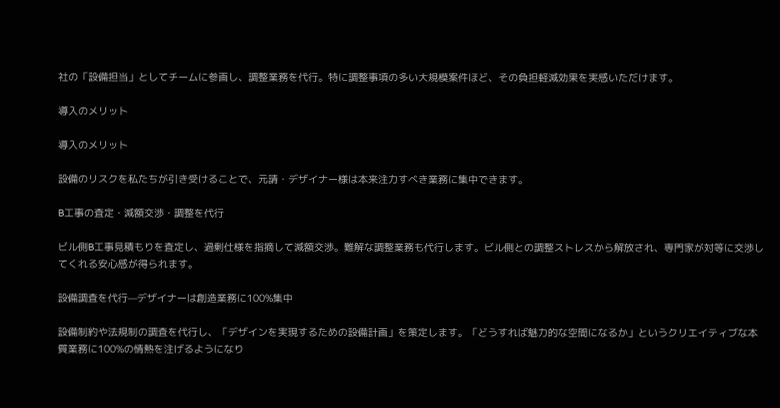社の「設備担当」としてチームに参画し、調整業務を代行。特に調整事項の多い大規模案件ほど、その負担軽減効果を実感いただけます。

導入のメリット

導入のメリット

設備のリスクを私たちが引き受けることで、元請・デザイナー様は本来注力すべき業務に集中できます。

B工事の査定・減額交渉・調整を代行

ビル側B工事見積もりを査定し、過剰仕様を指摘して減額交渉。難解な調整業務も代行します。ビル側との調整ストレスから解放され、専門家が対等に交渉してくれる安心感が得られます。

設備調査を代行—デザイナーは創造業務に100%集中

設備制約や法規制の調査を代行し、「デザインを実現するための設備計画」を策定します。「どうすれば魅力的な空間になるか」というクリエイティブな本質業務に100%の情熱を注げるようになり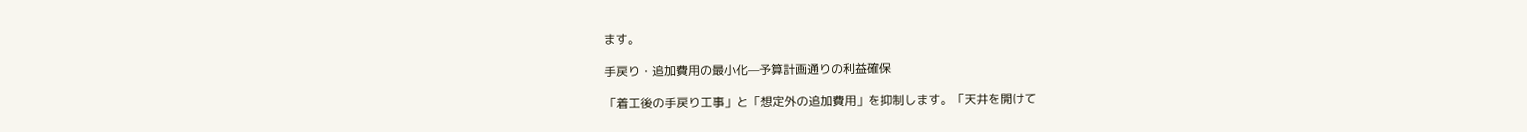ます。

手戻り・追加費用の最小化—予算計画通りの利益確保

「着工後の手戻り工事」と「想定外の追加費用」を抑制します。「天井を開けて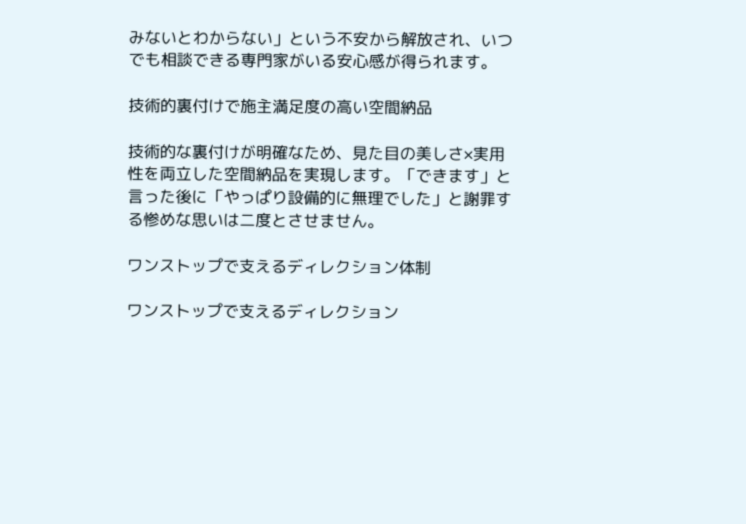みないとわからない」という不安から解放され、いつでも相談できる専門家がいる安心感が得られます。

技術的裏付けで施主満足度の高い空間納品

技術的な裏付けが明確なため、見た目の美しさ×実用性を両立した空間納品を実現します。「できます」と言った後に「やっぱり設備的に無理でした」と謝罪する惨めな思いは二度とさせません。

ワンストップで支えるディレクション体制

ワンストップで支えるディレクション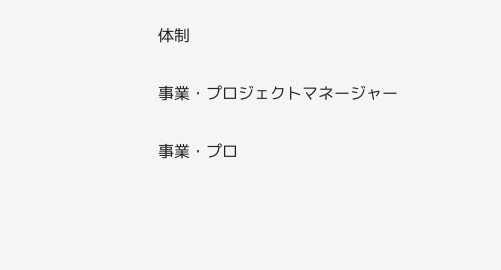体制

事業・プロジェクトマネージャー

事業・プロ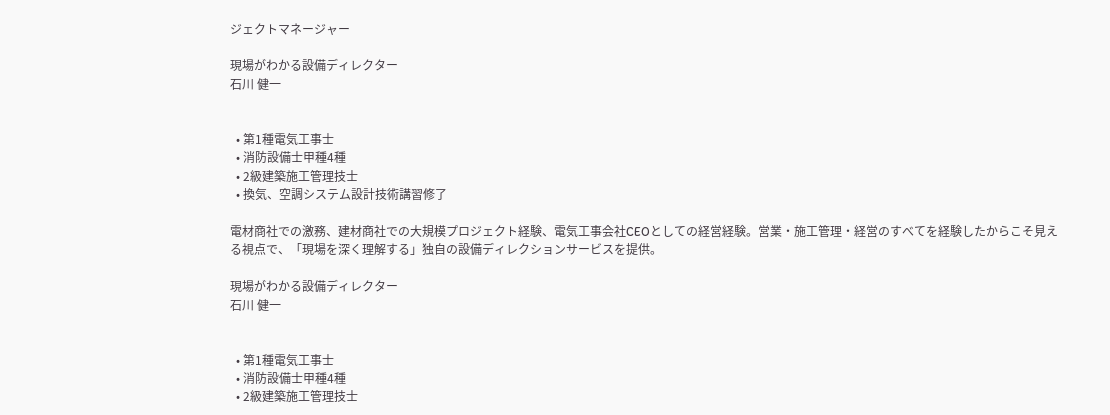ジェクトマネージャー

現場がわかる設備ディレクター
石川 健一


  • 第1種電気工事士
  • 消防設備士甲種4種
  • 2級建築施工管理技士
  • 換気、空調システム設計技術講習修了

電材商社での激務、建材商社での大規模プロジェクト経験、電気工事会社CEOとしての経営経験。営業・施工管理・経営のすべてを経験したからこそ見える視点で、「現場を深く理解する」独自の設備ディレクションサービスを提供。

現場がわかる設備ディレクター
石川 健一


  • 第1種電気工事士
  • 消防設備士甲種4種
  • 2級建築施工管理技士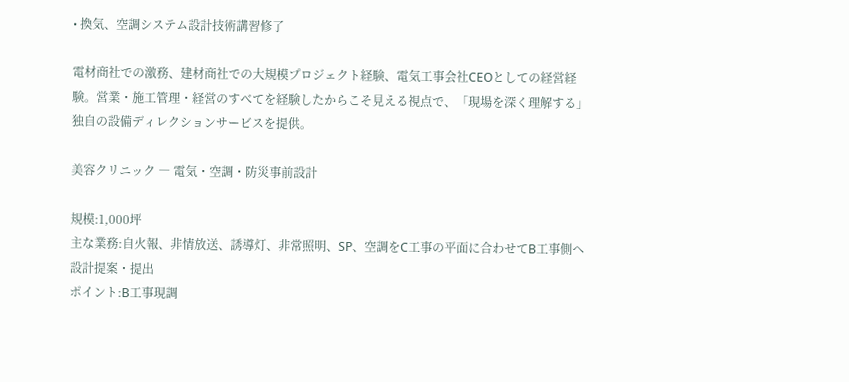• 換気、空調システム設計技術講習修了

電材商社での激務、建材商社での大規模プロジェクト経験、電気工事会社CEOとしての経営経験。営業・施工管理・経営のすべてを経験したからこそ見える視点で、「現場を深く理解する」独自の設備ディレクションサービスを提供。

美容クリニック ― 電気・空調・防災事前設計

規模:1,000坪
主な業務:自火報、非情放送、誘導灯、非常照明、SP、空調をC工事の平面に合わせてB工事側へ設計提案・提出
ポイント:B工事現調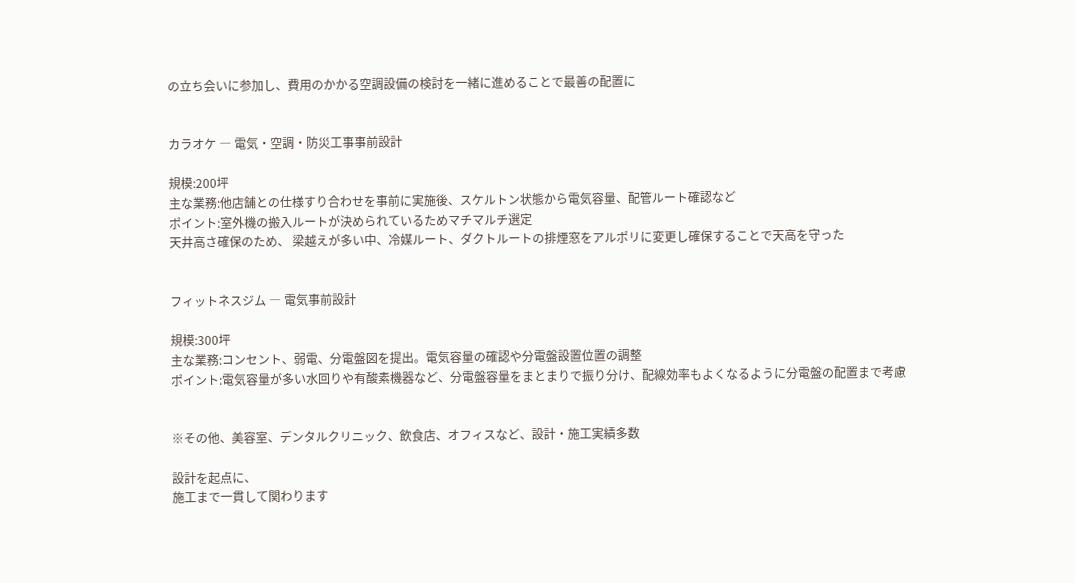の立ち会いに参加し、費用のかかる空調設備の検討を一緒に進めることで最善の配置に


カラオケ ― 電気・空調・防災工事事前設計

規模:200坪
主な業務:他店舗との仕様すり合わせを事前に実施後、スケルトン状態から電気容量、配管ルート確認など
ポイント:室外機の搬入ルートが決められているためマチマルチ選定
天井高さ確保のため、 梁越えが多い中、冷媒ルート、ダクトルートの排煙窓をアルポリに変更し確保することで天高を守った


フィットネスジム ― 電気事前設計

規模:300坪
主な業務:コンセント、弱電、分電盤図を提出。電気容量の確認や分電盤設置位置の調整
ポイント:電気容量が多い水回りや有酸素機器など、分電盤容量をまとまりで振り分け、配線効率もよくなるように分電盤の配置まで考慮


※その他、美容室、デンタルクリニック、飲食店、オフィスなど、設計・施工実績多数

設計を起点に、
施工まで一貫して関わります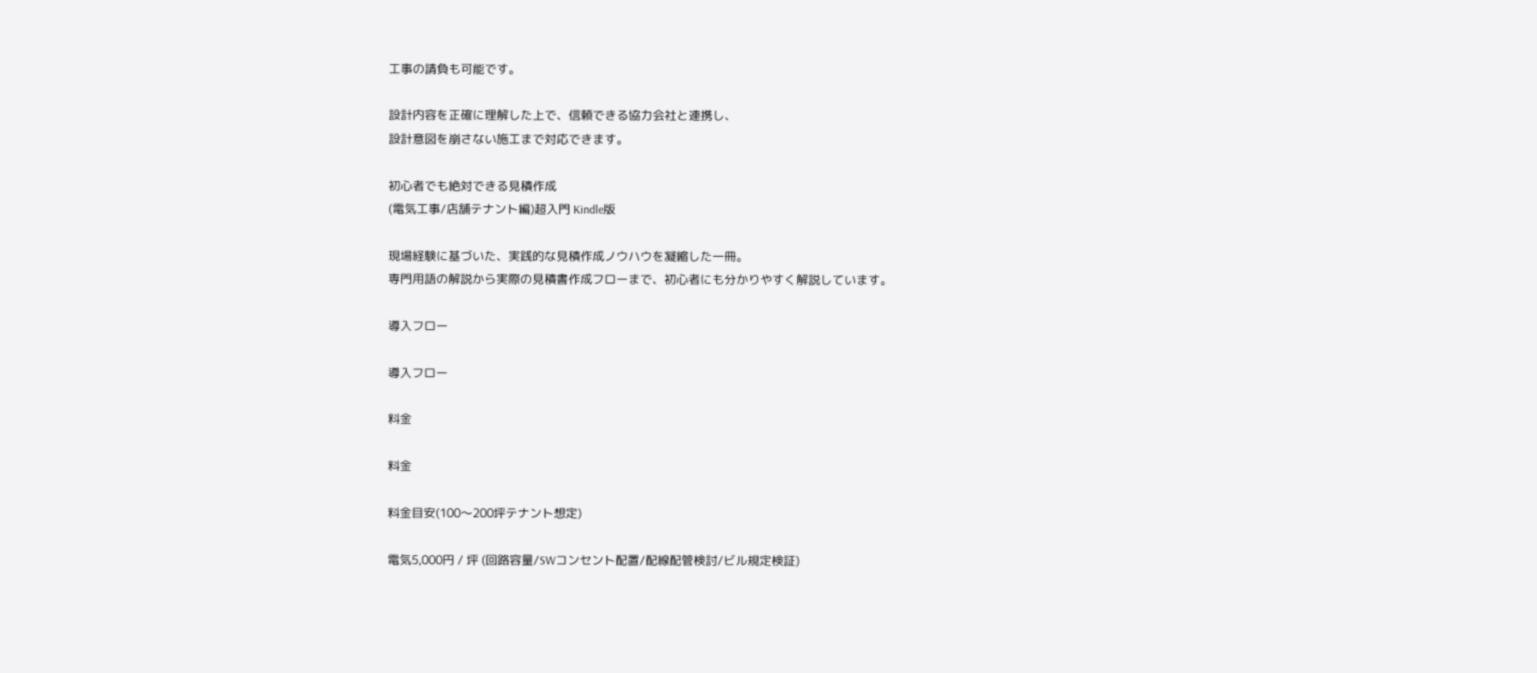工事の請負も可能です。

設計内容を正確に理解した上で、信頼できる協力会社と連携し、
設計意図を崩さない施工まで対応できます。

初心者でも絶対できる見積作成
(電気工事/店舗テナント編)超入門 Kindle版

現場経験に基づいた、実践的な見積作成ノウハウを凝縮した一冊。
専門用語の解説から実際の見積書作成フローまで、初心者にも分かりやすく解説しています。

導入フロー

導入フロー

料金

料金

料金目安(100〜200坪テナント想定)

電気5,000円 / 坪 (回路容量/SWコンセント配置/配線配管検討/ビル規定検証)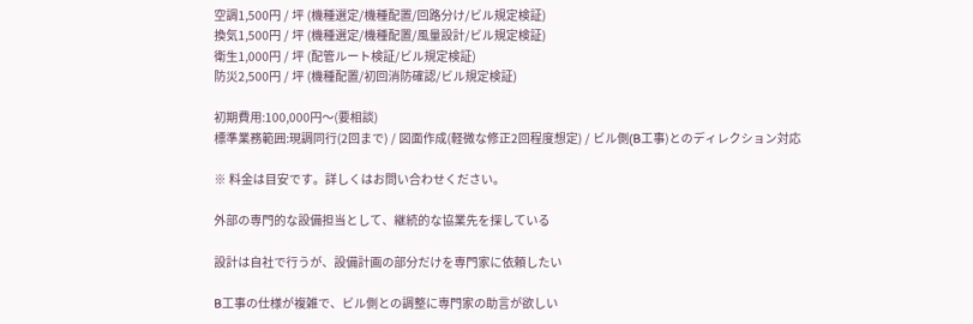空調1,500円 / 坪 (機種選定/機種配置/回路分け/ビル規定検証)
換気1,500円 / 坪 (機種選定/機種配置/風量設計/ビル規定検証)
衛生1,000円 / 坪 (配管ルート検証/ビル規定検証)
防災2,500円 / 坪 (機種配置/初回消防確認/ビル規定検証)

初期費用:100,000円〜(要相談)
標準業務範囲:現調同行(2回まで) / 図面作成(軽微な修正2回程度想定) / ビル側(B工事)とのディレクション対応

※ 料金は目安です。詳しくはお問い合わせください。

外部の専門的な設備担当として、継続的な協業先を探している

設計は自社で行うが、設備計画の部分だけを専門家に依頼したい

B工事の仕様が複雑で、ビル側との調整に専門家の助言が欲しい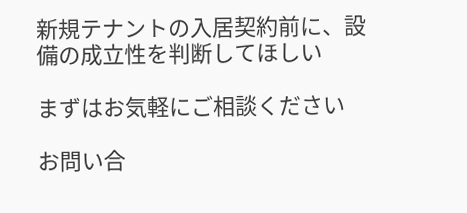新規テナントの入居契約前に、設備の成立性を判断してほしい

まずはお気軽にご相談ください

お問い合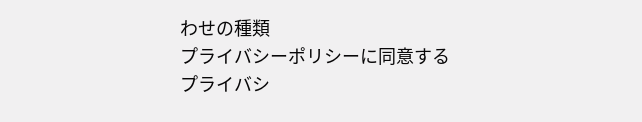わせの種類
プライバシーポリシーに同意する
プライバシ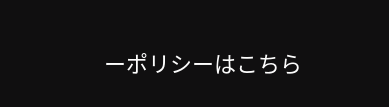ーポリシーはこちら